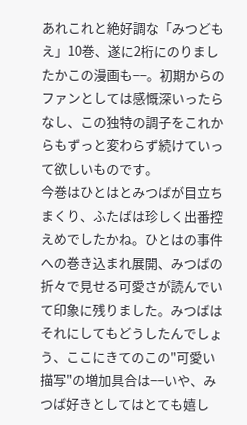あれこれと絶好調な「みつどもえ」10巻、遂に2桁にのりましたかこの漫画も−−。初期からのファンとしては感慨深いったらなし、この独特の調子をこれからもずっと変わらず続けていって欲しいものです。
今巻はひとはとみつばが目立ちまくり、ふたばは珍しく出番控えめでしたかね。ひとはの事件への巻き込まれ展開、みつばの折々で見せる可愛さが読んでいて印象に残りました。みつばはそれにしてもどうしたんでしょう、ここにきてのこの"可愛い描写"の増加具合は−−いや、みつば好きとしてはとても嬉し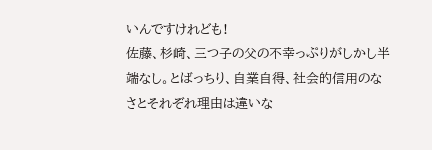いんですけれども!
佐藤、杉崎、三つ子の父の不幸っぷりがしかし半端なし。とばっちり、自業自得、社会的信用のなさとそれぞれ理由は違いな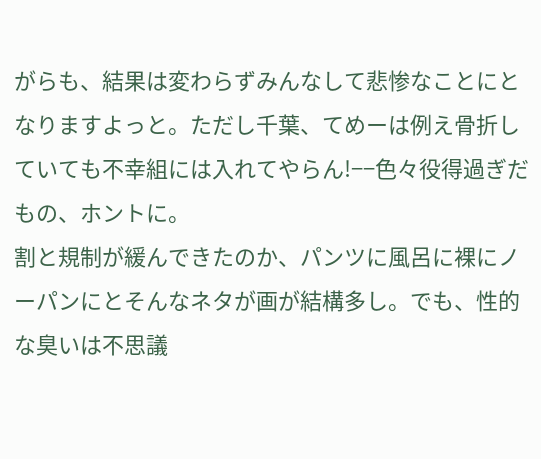がらも、結果は変わらずみんなして悲惨なことにとなりますよっと。ただし千葉、てめーは例え骨折していても不幸組には入れてやらん!−−色々役得過ぎだもの、ホントに。
割と規制が緩んできたのか、パンツに風呂に裸にノーパンにとそんなネタが画が結構多し。でも、性的な臭いは不思議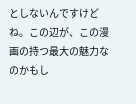としないんですけどね。この辺が、この漫画の持つ最大の魅力なのかもし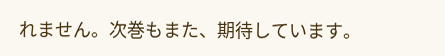れません。次巻もまた、期待しています。